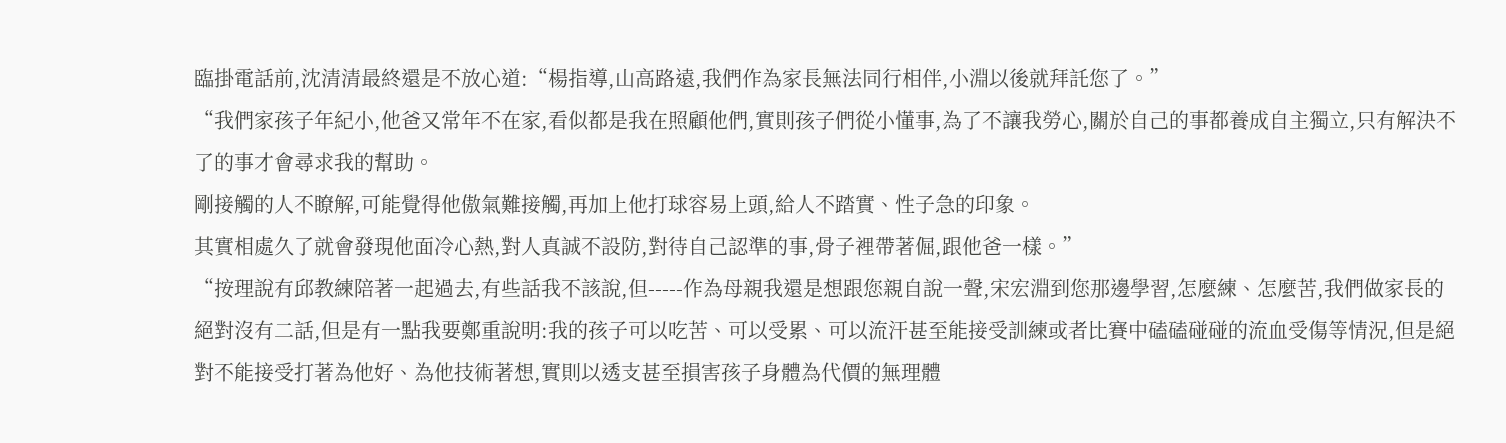臨掛電話前,沈清清最終還是不放心道:“楊指導,山高路遠,我們作為家長無法同行相伴,小淵以後就拜託您了。”
“我們家孩子年紀小,他爸又常年不在家,看似都是我在照顧他們,實則孩子們從小懂事,為了不讓我勞心,關於自己的事都養成自主獨立,只有解決不了的事才會尋求我的幫助。
剛接觸的人不瞭解,可能覺得他傲氣難接觸,再加上他打球容易上頭,給人不踏實、性子急的印象。
其實相處久了就會發現他面冷心熱,對人真誠不設防,對待自己認準的事,骨子裡帶著倔,跟他爸一樣。”
“按理說有邱教練陪著一起過去,有些話我不該說,但-----作為母親我還是想跟您親自說一聲,宋宏淵到您那邊學習,怎麼練、怎麼苦,我們做家長的絕對沒有二話,但是有一點我要鄭重說明:我的孩子可以吃苦、可以受累、可以流汗甚至能接受訓練或者比賽中磕磕碰碰的流血受傷等情況,但是絕對不能接受打著為他好、為他技術著想,實則以透支甚至損害孩子身體為代價的無理體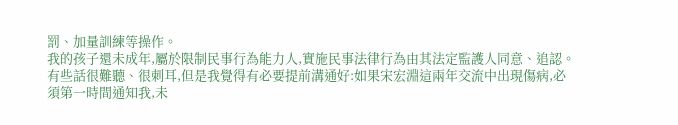罰、加量訓練等操作。
我的孩子還未成年,屬於限制民事行為能力人,實施民事法律行為由其法定監護人同意、追認。
有些話很難聽、很刺耳,但是我覺得有必要提前溝通好:如果宋宏淵這兩年交流中出現傷病,必須第一時間通知我,未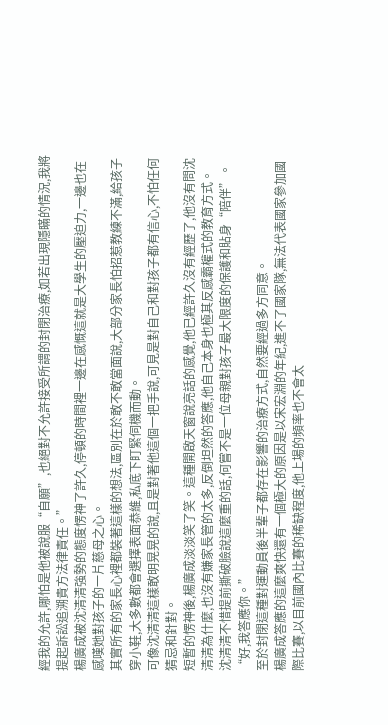經我的允許,哪怕是他被說服“自願”,也絕對不允許接受所謂的封閉治療,如若出現隱瞞的情況,我將提起訴訟追溯貴方法律責任。”
楊廣成被沈清清強勢的態度愣神了許久,停頓的時間裡一邊在感慨這就是大學生的壓迫力,一邊也在感嘆她對孩子的一片慈母之心。
其實所有的家長心裡都裝著這樣的想法,區別在於敢不敢當面說,大部分家長怕招惹教練不滿,給孩子穿小鞋,大多數都會選擇表面恭維,私底下盯緊伺機而動。
可像沈清清這樣敢明晃晃的說,且是對著他這個一把手說,可見是對自己和對孩子都有信心,不怕任何猜忌和針對。
短暫的愣神後,楊廣成淡淡笑了笑。這種開啟天窗說亮話的感覺,他已經許久沒有經歷了,他沒有問沈清清為什麼,也沒有嫌家長管的太多,反倒坦然的答應,他自己本身也極其反感霸權式的教育方式。
沈清清不惜提前撕破臉說這麼重的話,何嘗不是一位母親對孩子最大限度的保護和貼身“陪伴”。
“好,我答應你。”
至於封閉這種對運動員後半輩子都存在影響的治療方式,自然要經過多方同意。
楊廣成答應的這麼爽快還有一個極大的原因是以宋宏淵的年紀,進不了國家隊,無法代表國家參加國際比賽,以目前國內比賽的稀缺程度,他上場的頻率也不會太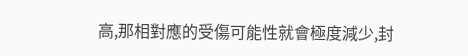高,那相對應的受傷可能性就會極度減少,封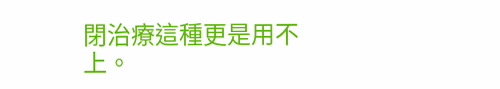閉治療這種更是用不上。